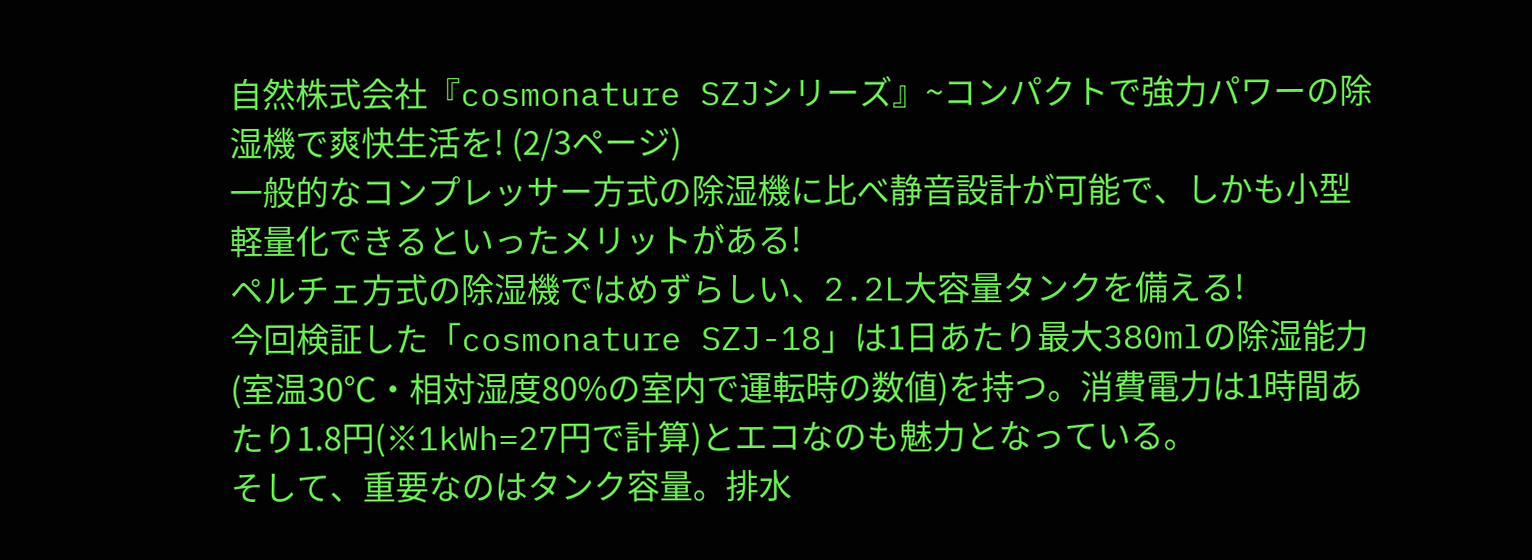自然株式会社『cosmonature SZJシリーズ』~コンパクトで強力パワーの除湿機で爽快生活を! (2/3ページ)
一般的なコンプレッサー方式の除湿機に比べ静音設計が可能で、しかも小型軽量化できるといったメリットがある!
ペルチェ方式の除湿機ではめずらしい、2.2L大容量タンクを備える!
今回検証した「cosmonature SZJ-18」は1日あたり最大380mlの除湿能力(室温30℃・相対湿度80%の室内で運転時の数値)を持つ。消費電力は1時間あたり1.8円(※1kWh=27円で計算)とエコなのも魅力となっている。
そして、重要なのはタンク容量。排水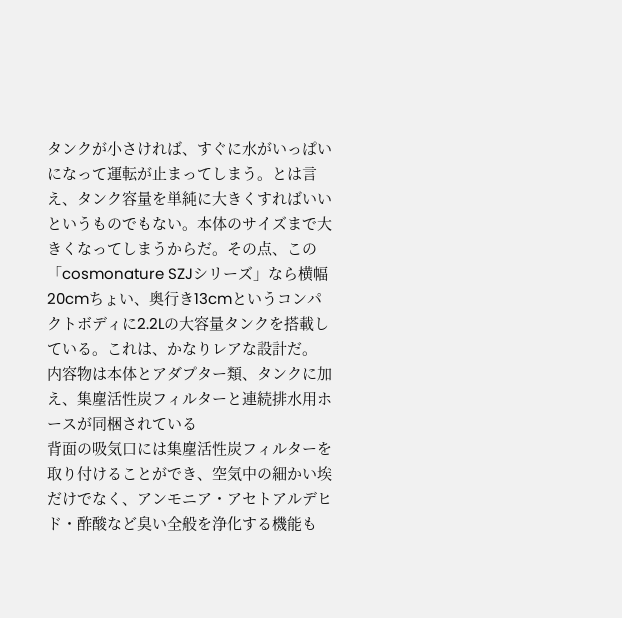タンクが小さければ、すぐに水がいっぱいになって運転が止まってしまう。とは言え、タンク容量を単純に大きくすればいいというものでもない。本体のサイズまで大きくなってしまうからだ。その点、この「cosmonature SZJシリーズ」なら横幅20cmちょい、奥行き13cmというコンパクトボディに2.2Lの大容量タンクを搭載している。これは、かなりレアな設計だ。
内容物は本体とアダプター類、タンクに加え、集塵活性炭フィルターと連続排水用ホースが同梱されている
背面の吸気口には集塵活性炭フィルターを取り付けることができ、空気中の細かい埃だけでなく、アンモニア・アセトアルデヒド・酢酸など臭い全般を浄化する機能も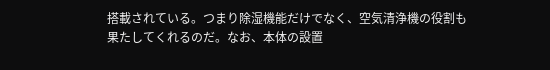搭載されている。つまり除湿機能だけでなく、空気清浄機の役割も果たしてくれるのだ。なお、本体の設置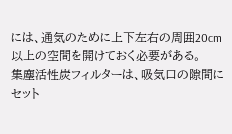には、通気のために上下左右の周囲20cm以上の空間を開けておく必要がある。
集塵活性炭フィルターは、吸気口の隙間にセット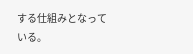する仕組みとなっている。